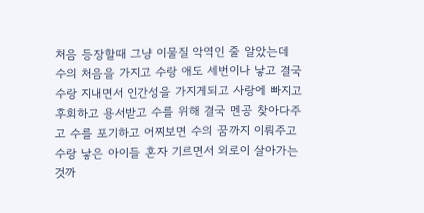처음 등장할때 그냥 이물질 악역인 줄 알았는데 수의 처음을 가지고 수랑 애도 세번이나 낳고 결국 수랑 지내면서 인간성을 가지게되고 사랑에 빠지고 후회하고 용서받고 수를 위해 결국 멘공 찾아다주고 수를 포기하고 어찌보면 수의 꿈까지 이뤄주고 수랑 낳은 아이들 혼자 기르면서 외로이 살아가는 것까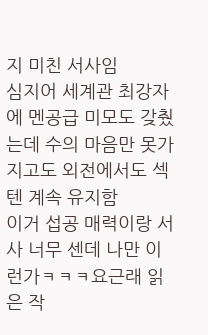지 미친 서사임
심지어 세계관 최강자에 멘공급 미모도 갖췄는데 수의 마음만 못가지고도 외전에서도 섹텐 계속 유지함
이거 섭공 매력이랑 서사 너무 센데 나만 이런가ㅋㅋㅋ요근래 읽은 작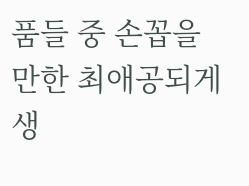품들 중 손꼽을만한 최애공되게 생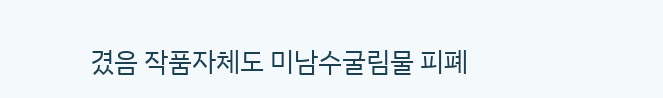겼음 작품자체도 미남수굴림물 피폐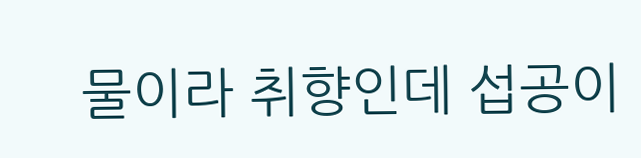물이라 취향인데 섭공이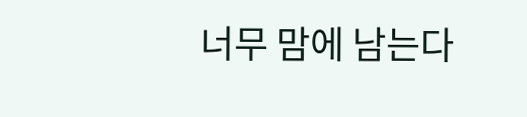너무 맘에 남는다